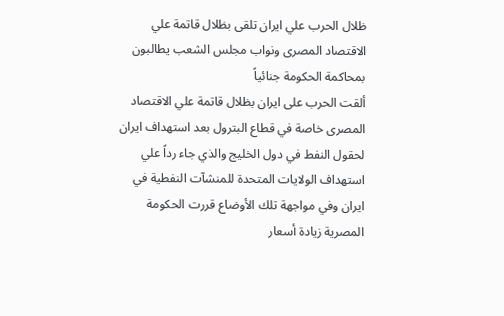ظلال الحرب علي ايران تلقى بظلال قاتمة علي الاقتصاد المصرى ونواب مجلس الشعب يطالبون بمحاكمة الحكومة جنائياً
ألقت الحرب على ايران بظلال قاتمة علي الاقتصاد المصرى خاصة في قطاع البترول بعد استهداف ايران لحقول النفط في دول الخليج والذي جاء رداً علي استهداف الولايات المتحدة للمنشآت النفطية في ايران وفي مواجهة تلك الأوضاع قررت الحكومة المصرية زيادة أسعار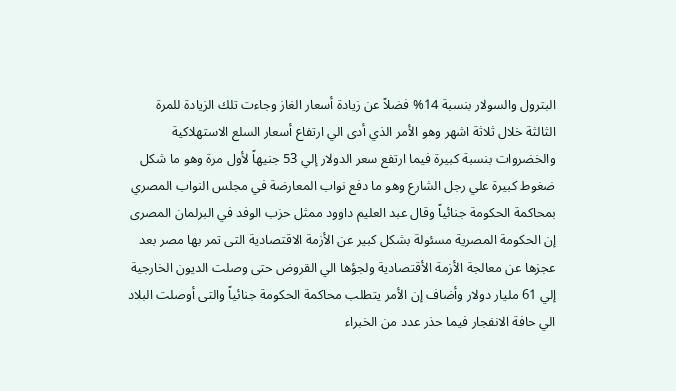البترول والسولار بنسبة 14% فضلاً عن زيادة أسعار الغاز وجاءت تلك الزيادة للمرة الثالثة خلال ثلاثة اشهر وهو الأمر الذي أدى الي ارتفاع أسعار السلع الاستهلاكية والخضروات بنسبة كبيرة فيما ارتفع سعر الدولار إلي 53 جنيهاً لأول مرة وهو ما شكل ضغوط كبيرة علي رجل الشارع وهو ما دفع نواب المعارضة في مجلس النواب المصري بمحاكمة الحكومة جنائياً وقال عبد العليم داوود ممثل حزب الوفد في البرلمان المصرى إن الحكومة المصرية مسئولة بشكل كبير عن الأزمة الاقتصادية التى تمر بها مصر بعد عجزها عن معالجة الأزمة الأقتصادية ولجؤها الي القروض حتى وصلت الديون الخارجية إلي 61 مليار دولار وأضاف إن الأمر يتطلب محاكمة الحكومة جنائياً والتى أوصلت البلاد الي حافة الانفجار فيما حذر عدد من الخبراء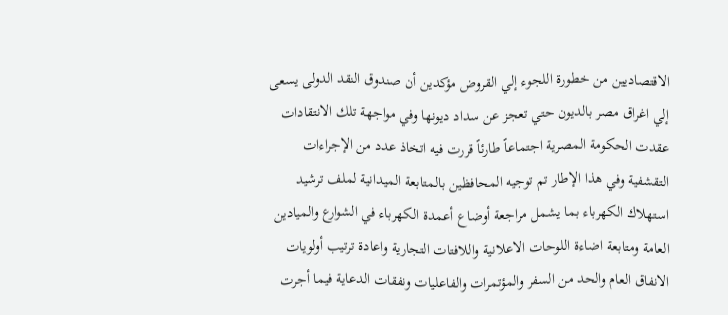الاقتصاديين من خطورة اللجوء إلي القروض مؤكدين أن صندوق النقد الدولى يسعى إلي اغراق مصر بالديون حتي تعجز عن سداد ديونها وفي مواجهة تلك الانتقادات عقدت الحكومة المصرية اجتماعاً طارئاً قررت فيه اتخاذ عدد من الإجراءات التقشفية وفي هذا الإطار تم توجيه المحافظين بالمتابعة الميدانية لملف ترشيد استهلاك الكهرباء بما يشمل مراجعة أوضاع أعمدة الكهرباء في الشوارع والميادين العامة ومتابعة اضاءة اللوحات الاعلانية واللافتات التجارية واعادة ترتيب أولويات الانفاق العام والحد من السفر والمؤتمرات والفاعليات ونفقات الدعاية فيما أجرت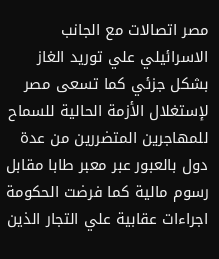مصر اتصالات مع الجانب الاسرائيلي علي توريد الغاز بشكل جزئي كما تسعى مصر لإستغلال الأزمة الحالية للسماح للمهاجرين المتضررين من عدة دول بالعبور عبر معبر طابا مقابل رسوم مالية كما فرضت الحكومة اجراءات عقابية علي التجار الذين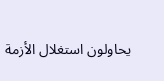يحاولون استغلال الأزمة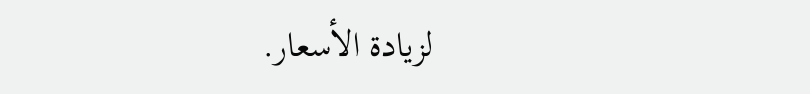لزيادة الأسعار.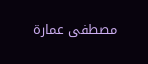مصطفى عمارة